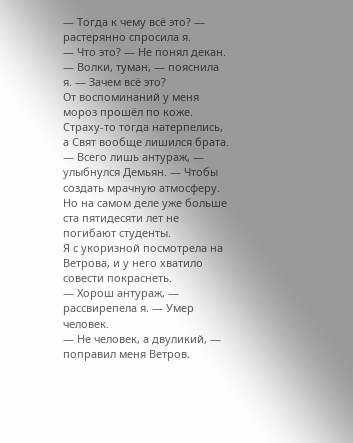― Тогда к чему всё это? ― растерянно спросила я.
― Что это? ― Не понял декан.
― Волки, туман, ― пояснила я. ― Зачем всё это?
От воспоминаний у меня мороз прошёл по коже. Страху-то тогда натерпелись, а Свят вообще лишился брата.
― Всего лишь антураж, ― улыбнулся Демьян. ― Чтобы создать мрачную атмосферу. Но на самом деле уже больше ста пятидесяти лет не погибают студенты.
Я с укоризной посмотрела на Ветрова, и у него хватило совести покраснеть.
― Хорош антураж, ― рассвирепела я. ― Умер человек.
― Не человек, а двуликий, ― поправил меня Ветров.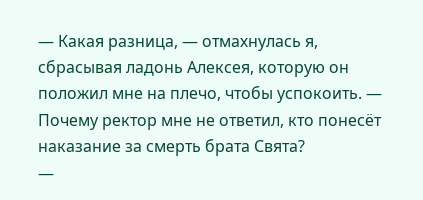― Какая разница, ― отмахнулась я, сбрасывая ладонь Алексея, которую он положил мне на плечо, чтобы успокоить. ― Почему ректор мне не ответил, кто понесёт наказание за смерть брата Свята?
―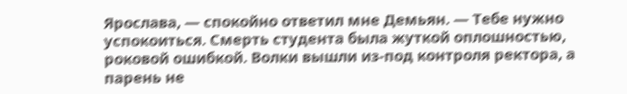Ярослава, ― спокойно ответил мне Демьян. ― Тебе нужно успокоиться. Смерть студента была жуткой оплошностью, роковой ошибкой. Волки вышли из-под контроля ректора, а парень не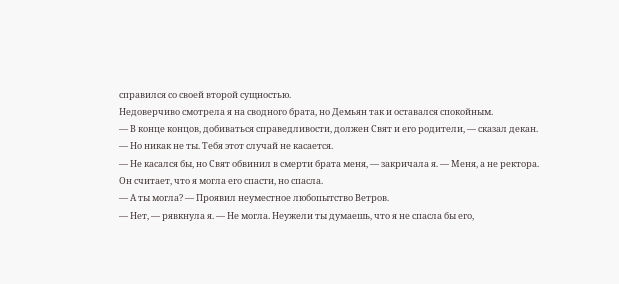справился со своей второй сущностью.
Недоверчиво смотрела я на сводного брата, но Демьян так и оставался спокойным.
― В конце концов, добиваться справедливости, должен Свят и его родители, ― сказал декан. ― Но никак не ты. Тебя этот случай не касается.
― Не касался бы, но Свят обвинил в смерти брата меня, ― закричала я. ― Меня, а не ректора. Он считает, что я могла его спасти, но спасла.
― А ты могла? ― Проявил неуместное любопытство Ветров.
― Нет, ― рявкнула я. ― Не могла. Неужели ты думаешь, что я не спасла бы его,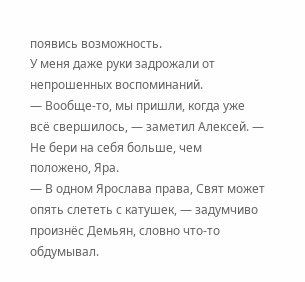появись возможность.
У меня даже руки задрожали от непрошенных воспоминаний.
― Вообще-то, мы пришли, когда уже всё свершилось, ― заметил Алексей. ― Не бери на себя больше, чем положено, Яра.
― В одном Ярослава права, Свят может опять слететь с катушек, ― задумчиво произнёс Демьян, словно что-то обдумывал.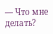― Что мне делать?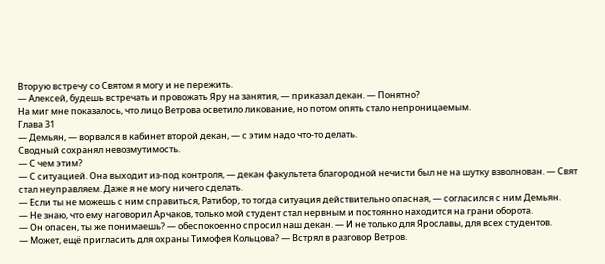Вторую встречу со Святом я могу и не пережить.
― Алексей, будешь встречать и провожать Яру на занятия, ― приказал декан. ― Понятно?
На миг мне показалось, что лицо Ветрова осветило ликование, но потом опять стало непроницаемым.
Глава 31
― Демьян, ― ворвался в кабинет второй декан, ― с этим надо что-то делать.
Сводный сохранял невозмутимость.
― С чем этим?
― С ситуацией. Она выходит из-под контроля, ― декан факультета благородной нечисти был не на шутку взволнован. ― Свят стал неуправляем. Даже я не могу ничего сделать.
― Если ты не можешь с ним справиться, Ратибор, то тогда ситуация действительно опасная, ― согласился с ним Демьян.
― Не знаю, что ему наговорил Арчаков, только мой студент стал нервным и постоянно находится на грани оборота.
― Он опасен, ты же понимаешь? ― обеспокоенно спросил наш декан. ― И не только для Ярославы, для всех студентов.
― Может, ещё пригласить для охраны Тимофея Кольцова? ― Встрял в разговор Ветров.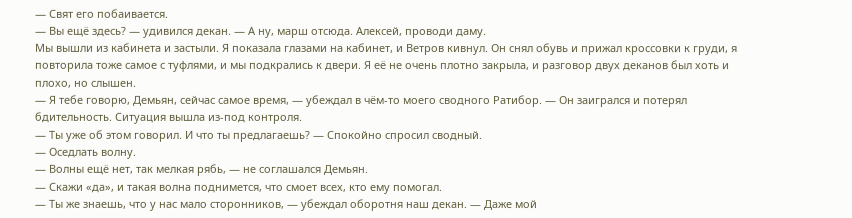― Свят его побаивается.
― Вы ещё здесь? ― удивился декан. ― А ну, марш отсюда. Алексей, проводи даму.
Мы вышли из кабинета и застыли. Я показала глазами на кабинет, и Ветров кивнул. Он снял обувь и прижал кроссовки к груди, я повторила тоже самое с туфлями, и мы подкрались к двери. Я её не очень плотно закрыла, и разговор двух деканов был хоть и плохо, но слышен.
― Я тебе говорю, Демьян, сейчас самое время, ― убеждал в чём-то моего сводного Ратибор. ― Он заигрался и потерял бдительность. Ситуация вышла из-под контроля.
― Ты уже об этом говорил. И что ты предлагаешь? ― Спокойно спросил сводный.
― Оседлать волну.
― Волны ещё нет, так мелкая рябь, ― не соглашался Демьян.
― Скажи «да», и такая волна поднимется, что смоет всех, кто ему помогал.
― Ты же знаешь, что у нас мало сторонников, ― убеждал оборотня наш декан. ― Даже мой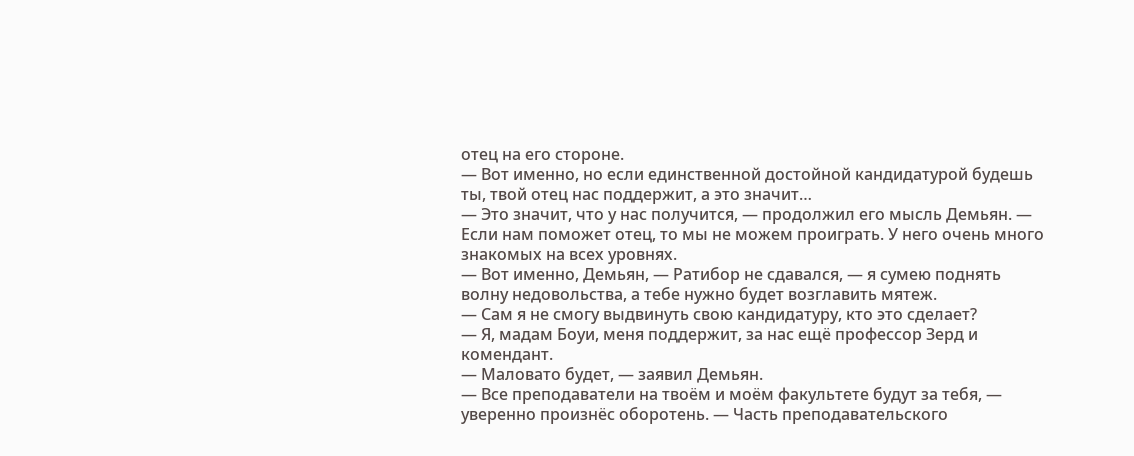отец на его стороне.
― Вот именно, но если единственной достойной кандидатурой будешь ты, твой отец нас поддержит, а это значит…
― Это значит, что у нас получится, ― продолжил его мысль Демьян. ― Если нам поможет отец, то мы не можем проиграть. У него очень много знакомых на всех уровнях.
― Вот именно, Демьян, ― Ратибор не сдавался, ― я сумею поднять волну недовольства, а тебе нужно будет возглавить мятеж.
― Сам я не смогу выдвинуть свою кандидатуру, кто это сделает?
― Я, мадам Боуи, меня поддержит, за нас ещё профессор Зерд и комендант.
― Маловато будет, ― заявил Демьян.
― Все преподаватели на твоём и моём факультете будут за тебя, ― уверенно произнёс оборотень. ― Часть преподавательского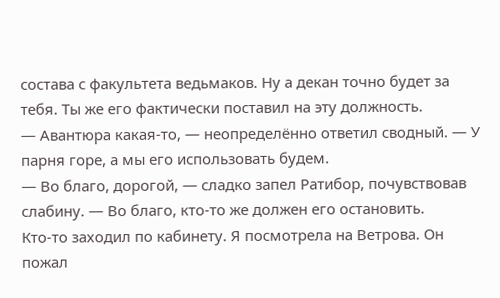состава с факультета ведьмаков. Ну а декан точно будет за тебя. Ты же его фактически поставил на эту должность.
― Авантюра какая-то, ― неопределённо ответил сводный. ― У парня горе, а мы его использовать будем.
― Во благо, дорогой, ― сладко запел Ратибор, почувствовав слабину. ― Во благо, кто-то же должен его остановить.
Кто-то заходил по кабинету. Я посмотрела на Ветрова. Он пожал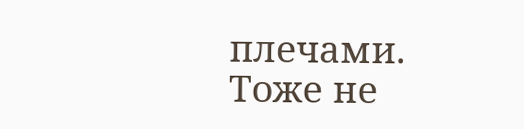плечами. Тоже не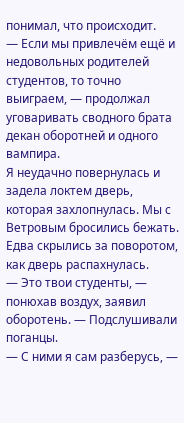понимал, что происходит.
― Если мы привлечём ещё и недовольных родителей студентов, то точно выиграем, ― продолжал уговаривать сводного брата декан оборотней и одного вампира.
Я неудачно повернулась и задела локтем дверь, которая захлопнулась. Мы с Ветровым бросились бежать. Едва скрылись за поворотом, как дверь распахнулась.
― Это твои студенты, ― понюхав воздух, заявил оборотень. ― Подслушивали поганцы.
― С ними я сам разберусь, ―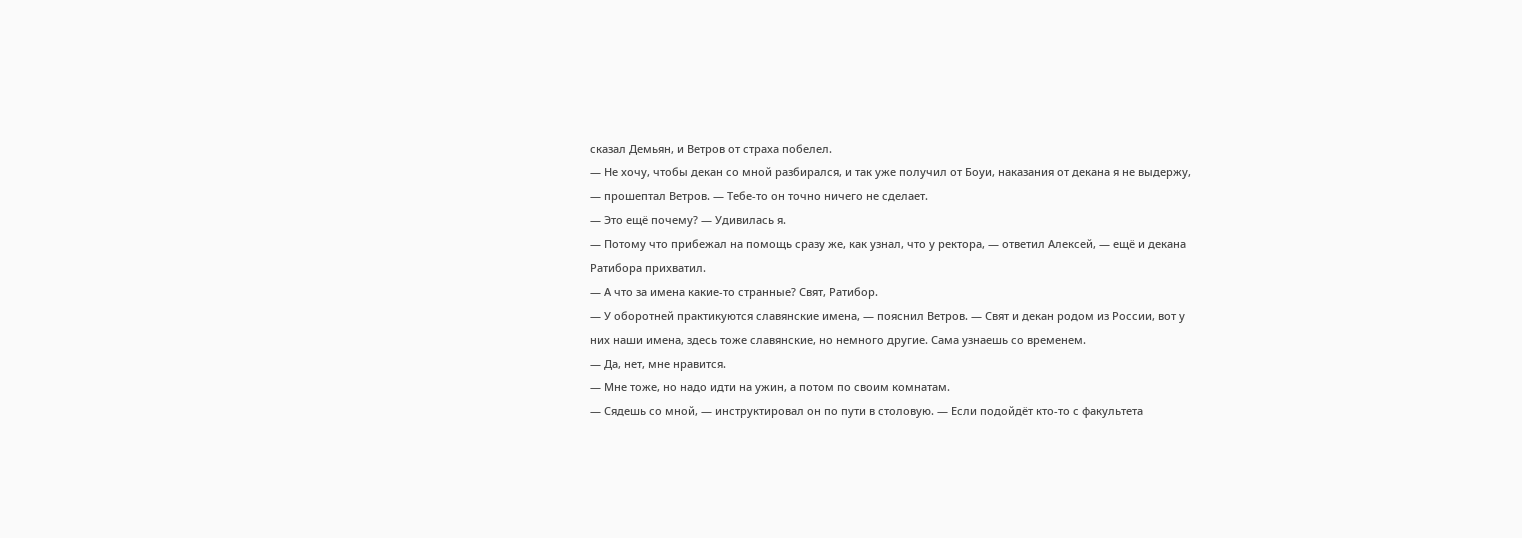сказал Демьян, и Ветров от страха побелел.
― Не хочу, чтобы декан со мной разбирался, и так уже получил от Боуи, наказания от декана я не выдержу, ― прошептал Ветров. ― Тебе-то он точно ничего не сделает.
― Это ещё почему? ― Удивилась я.
― Потому что прибежал на помощь сразу же, как узнал, что у ректора, ― ответил Алексей, ― ещё и декана Ратибора прихватил.
― А что за имена какие-то странные? Свят, Ратибор.
― У оборотней практикуются славянские имена, ― пояснил Ветров. ― Свят и декан родом из России, вот у них наши имена, здесь тоже славянские, но немного другие. Сама узнаешь со временем.
― Да, нет, мне нравится.
― Мне тоже, но надо идти на ужин, а потом по своим комнатам.
― Сядешь со мной, ― инструктировал он по пути в столовую. ― Если подойдёт кто-то с факультета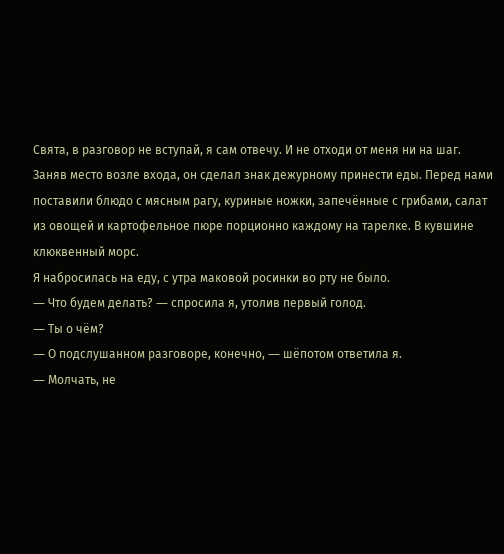Свята, в разговор не вступай, я сам отвечу. И не отходи от меня ни на шаг.
Заняв место возле входа, он сделал знак дежурному принести еды. Перед нами поставили блюдо с мясным рагу, куриные ножки, запечённые с грибами, салат из овощей и картофельное пюре порционно каждому на тарелке. В кувшине клюквенный морс.
Я набросилась на еду, с утра маковой росинки во рту не было.
― Что будем делать? ― спросила я, утолив первый голод.
― Ты о чём?
― О подслушанном разговоре, конечно, ― шёпотом ответила я.
― Молчать, не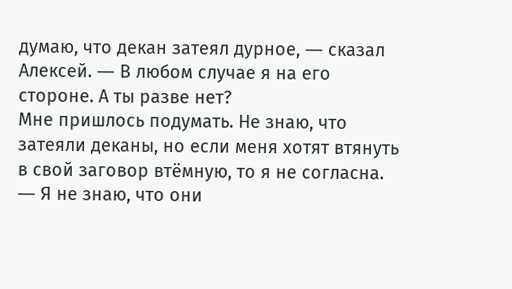думаю, что декан затеял дурное, ― сказал Алексей. ― В любом случае я на его стороне. А ты разве нет?
Мне пришлось подумать. Не знаю, что затеяли деканы, но если меня хотят втянуть в свой заговор втёмную, то я не согласна.
― Я не знаю, что они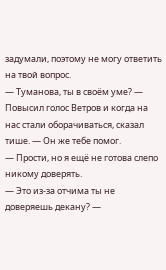задумали, поэтому не могу ответить на твой вопрос.
― Туманова, ты в своём уме? ― Повысил голос Ветров и когда на нас стали оборачиваться, сказал тише. ― Он же тебе помог.
― Прости, но я ещё не готова слепо никому доверять.
― Это из-за отчима ты не доверяешь декану? ―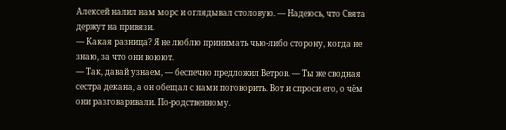Алексей налил нам морс и оглядывал столовую. ― Надеюсь, что Свята держут на привязи.
― Какая разница? Я не люблю принимать чью-либо сторону, когда не знаю, за что они воюют.
― Так, давай узнаем, ― беспечно предложил Ветров. ― Ты же сводная сестра декана, а он обещал с нами поговорить. Вот и спроси его, о чём они разговаривали. По-родственному.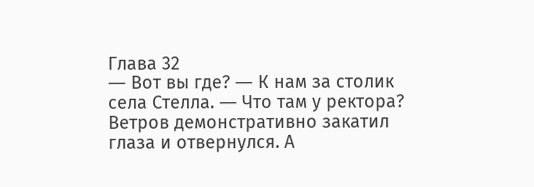Глава 32
― Вот вы где? ― К нам за столик села Стелла. ― Что там у ректора?
Ветров демонстративно закатил глаза и отвернулся. А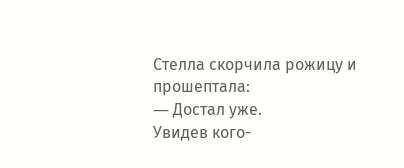Стелла скорчила рожицу и прошептала:
― Достал уже.
Увидев кого-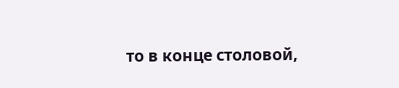то в конце столовой,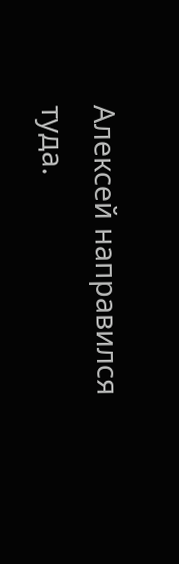Алексей направился туда.